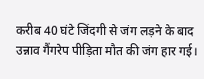करीब 40 घंटे जिंदगी से जंग लड़ने के बाद उन्नाव गैंगरेप पीड़िता मौत की जंग हार गई।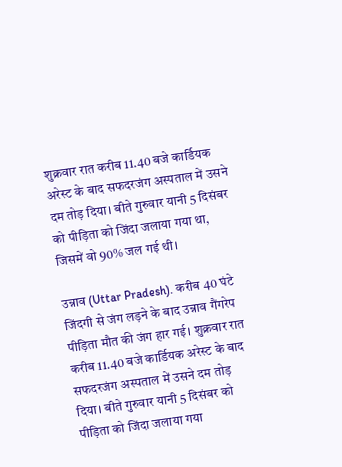शुक्रवार रात करीब 11.40 बजे कार्डियक अरेस्ट के बाद सफदरजंग अस्पताल में उसने दम तोड़ दिया। बीते गुरुवार यानी 5 दिसंबर को पीड़िता को जिंदा जलाया गया था, जिसमें वो 90% जल गई थी।

उन्नाव (Uttar Pradesh). करीब 40 घंटे जिंदगी से जंग लड़ने के बाद उन्नाव गैंगरेप पीड़िता मौत की जंग हार गई। शुक्रवार रात करीब 11.40 बजे कार्डियक अरेस्ट के बाद सफदरजंग अस्पताल में उसने दम तोड़ दिया। बीते गुरुवार यानी 5 दिसंबर को पीड़िता को जिंदा जलाया गया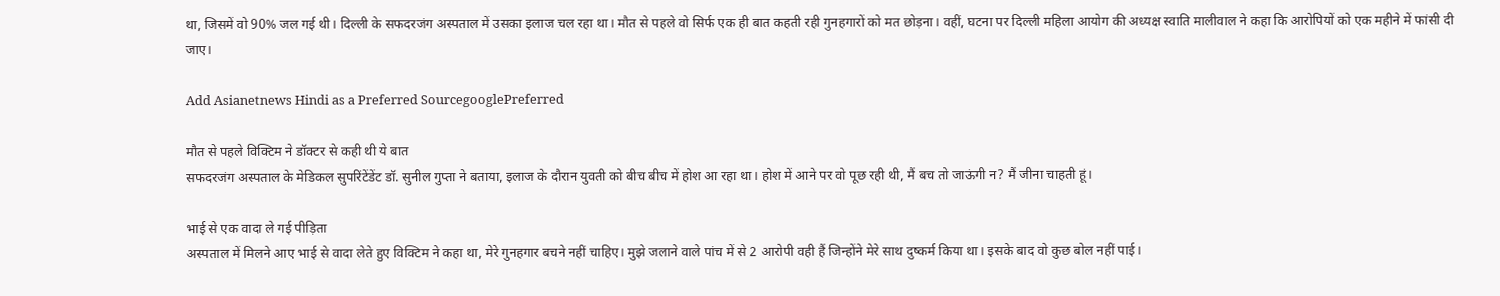था, जिसमें वो 90% जल गई थी। दिल्ली के सफदरजंग अस्पताल में उसका इलाज चल रहा था। मौत से पहले वो सिर्फ एक ही बात कहती रही गुनहगारों को मत छोड़ना। वहीं, घटना पर दिल्ली महिला आयोग की अध्यक्ष स्वाति मालीवाल ने कहा कि आरोपियों को एक महीने में फांसी दी जाए।

Add Asianetnews Hindi as a Preferred SourcegooglePreferred

मौत से पहले विक्टिम ने डॉक्टर से कही थी ये बात
सफदरजंग अस्पताल के मेडिकल सुपरिंटेंडेंट डॉ. सुनील गुप्ता ने बताया, इलाज के दौरान युवती को बीच बीच में होश आ रहा था। होश में आने पर वो पूछ रही थी, मैं बच तो जाऊंगी न? मैं जीना चाहती हूं।

भाई से एक वादा ले गई पीड़िता
अस्पताल में मिलने आए भाई से वादा लेते हुए विक्टिम ने कहा था, मेरे गुनहगार बचने नहीं चाहिए। मुझे जलाने वाले पांच में से 2 आरोपी वही हैं जिन्होंने मेरे साथ दुष्कर्म किया था। इसके बाद वो कुछ बोल नहीं पाई।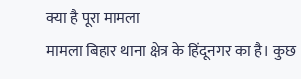क्या है पूरा मामला
मामला बिहार थाना क्षेत्र के हिंदूनगर का है। कुछ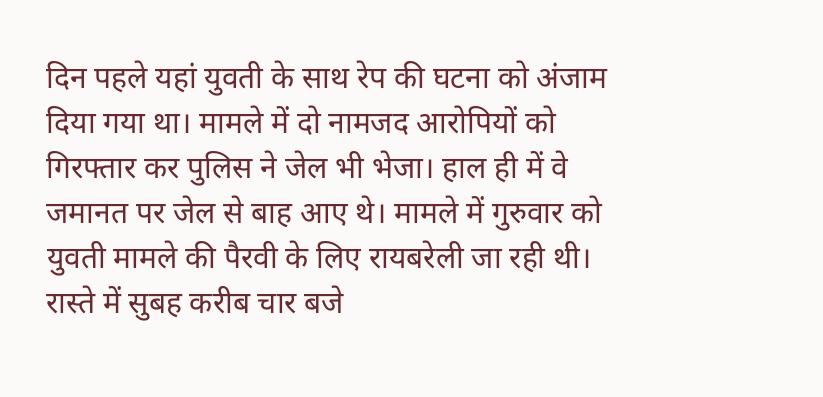दिन पहले यहां युवती के साथ रेप की घटना को अंजाम दिया गया था। मामले में दो नामजद आरोपियों को गिरफ्तार कर पुलिस ने जेल भी भेजा। हाल ही में वे जमानत पर जेल से बाह आए थे। मामले में गुरुवार को युवती मामले की पैरवी के लिए रायबरेली जा रही थी। रास्ते में सुबह करीब चार बजे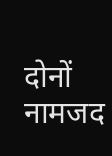दोनों नामजद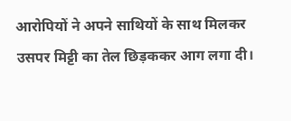आरोपियों ने अपने साथियों के साथ मिलकर उसपर मिट्टी का तेल छिड़ककर आग लगा दी।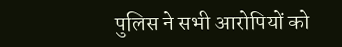पुलिस ने सभी आरोपियों को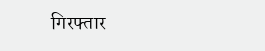गिरफ्तार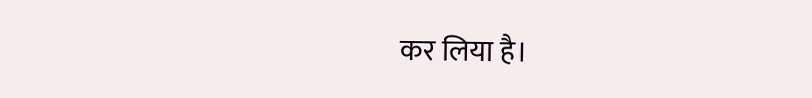कर लिया है।